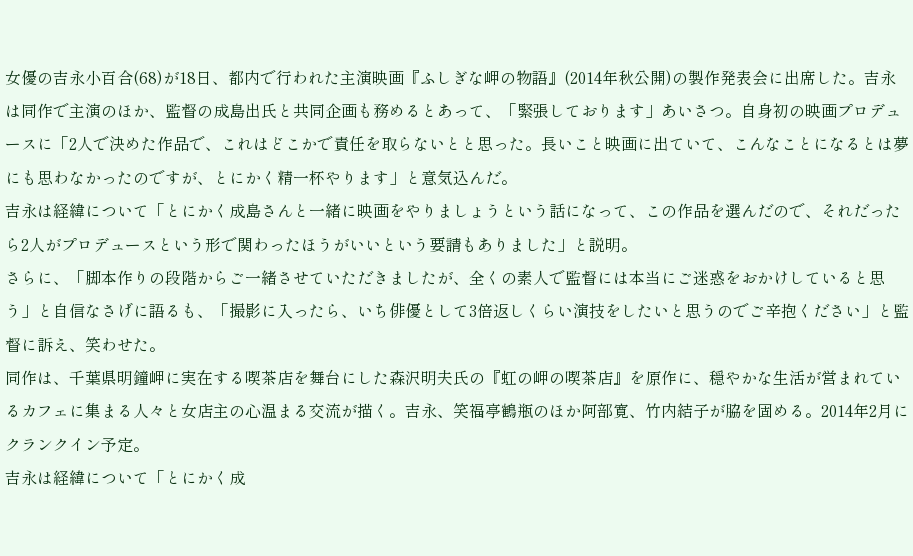女優の吉永小百合(68)が18日、都内で行われた主演映画『ふしぎな岬の物語』(2014年秋公開)の製作発表会に出席した。吉永は同作で主演のほか、監督の成島出氏と共同企画も務めるとあって、「緊張しております」あいさつ。自身初の映画プロデュースに「2人で決めた作品で、これはどこかで責任を取らないとと思った。長いこと映画に出ていて、こんなことになるとは夢にも思わなかったのですが、とにかく精一杯やります」と意気込んだ。
吉永は経緯について「とにかく成島さんと一緒に映画をやりましょうという話になって、この作品を選んだので、それだったら2人がプロデュースという形で関わったほうがいいという要請もありました」と説明。
さらに、「脚本作りの段階からご一緒させていただきましたが、全くの素人で監督には本当にご迷惑をおかけしていると思う」と自信なさげに語るも、「撮影に入ったら、いち俳優として3倍返しくらい演技をしたいと思うのでご辛抱ください」と監督に訴え、笑わせた。
同作は、千葉県明鐘岬に実在する喫茶店を舞台にした森沢明夫氏の『虹の岬の喫茶店』を原作に、穏やかな生活が営まれているカフェに集まる人々と女店主の心温まる交流が描く。吉永、笑福亭鶴瓶のほか阿部寛、竹内結子が脇を固める。2014年2月にクランクイン予定。
吉永は経緯について「とにかく成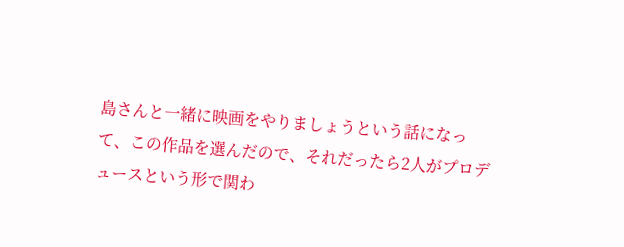島さんと一緒に映画をやりましょうという話になって、この作品を選んだので、それだったら2人がプロデュースという形で関わ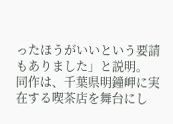ったほうがいいという要請もありました」と説明。
同作は、千葉県明鐘岬に実在する喫茶店を舞台にし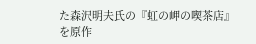た森沢明夫氏の『虹の岬の喫茶店』を原作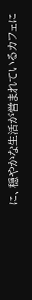に、穏やかな生活が営まれているカフェに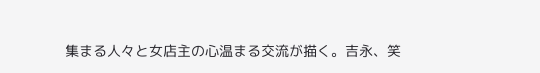集まる人々と女店主の心温まる交流が描く。吉永、笑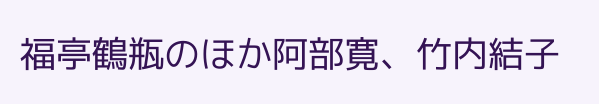福亭鶴瓶のほか阿部寛、竹内結子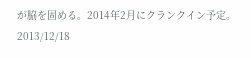が脇を固める。2014年2月にクランクイン予定。
2013/12/18